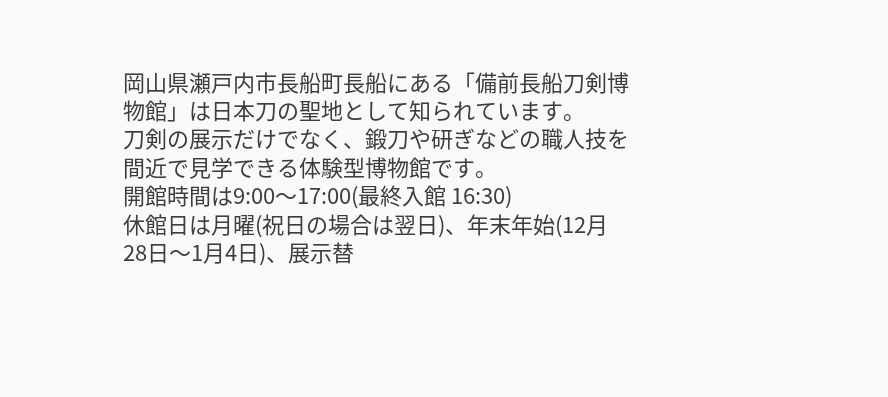岡山県瀬戸内市長船町長船にある「備前長船刀剣博物館」は日本刀の聖地として知られています。
刀剣の展示だけでなく、鍛刀や研ぎなどの職人技を間近で見学できる体験型博物館です。
開館時間は9:00〜17:00(最終入館 16:30)
休館日は月曜(祝日の場合は翌日)、年末年始(12月28日〜1月4日)、展示替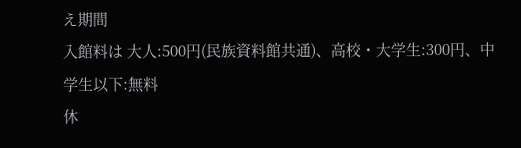え期間
入館料は 大人:500円(民族資料館共通)、高校・大学生:300円、中学生以下:無料
休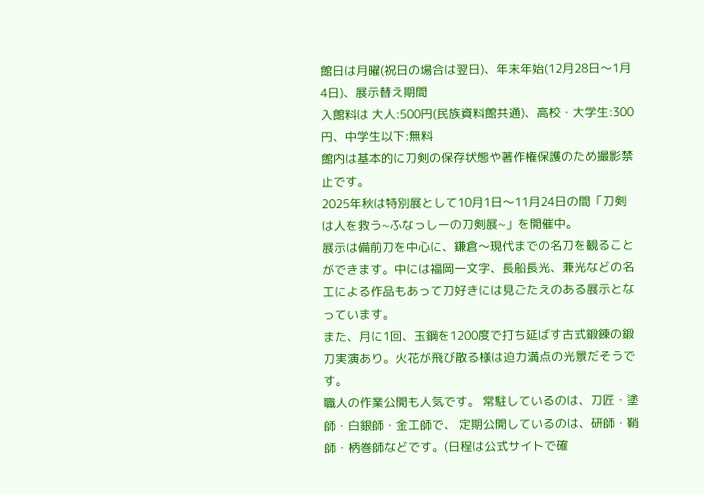館日は月曜(祝日の場合は翌日)、年末年始(12月28日〜1月4日)、展示替え期間
入館料は 大人:500円(民族資料館共通)、高校・大学生:300円、中学生以下:無料
館内は基本的に刀剣の保存状態や著作権保護のため撮影禁止です。
2025年秋は特別展として10月1日〜11月24日の間「刀剣は人を救う~ふなっしーの刀剣展~」を開催中。
展示は備前刀を中心に、鎌倉〜現代までの名刀を観ることができます。中には福岡一文字、長船長光、兼光などの名工による作品もあって刀好きには見ごたえのある展示となっています。
また、月に1回、玉鋼を1200度で打ち延ばす古式鍛錬の鍛刀実演あり。火花が飛び散る様は迫力満点の光景だそうです。
職人の作業公開も人気です。 常駐しているのは、刀匠・塗師・白銀師・金工師で、 定期公開しているのは、研師・鞘師・柄巻師などです。(日程は公式サイトで確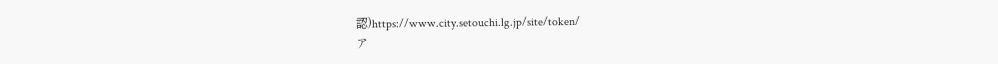認)https://www.city.setouchi.lg.jp/site/token/
ア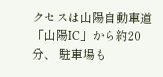クセスは山陽自動車道「山陽IC」から約20分、 駐車場も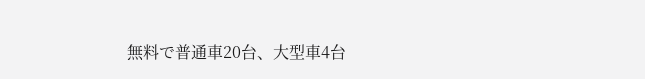無料で普通車20台、大型車4台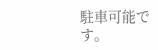駐車可能です。